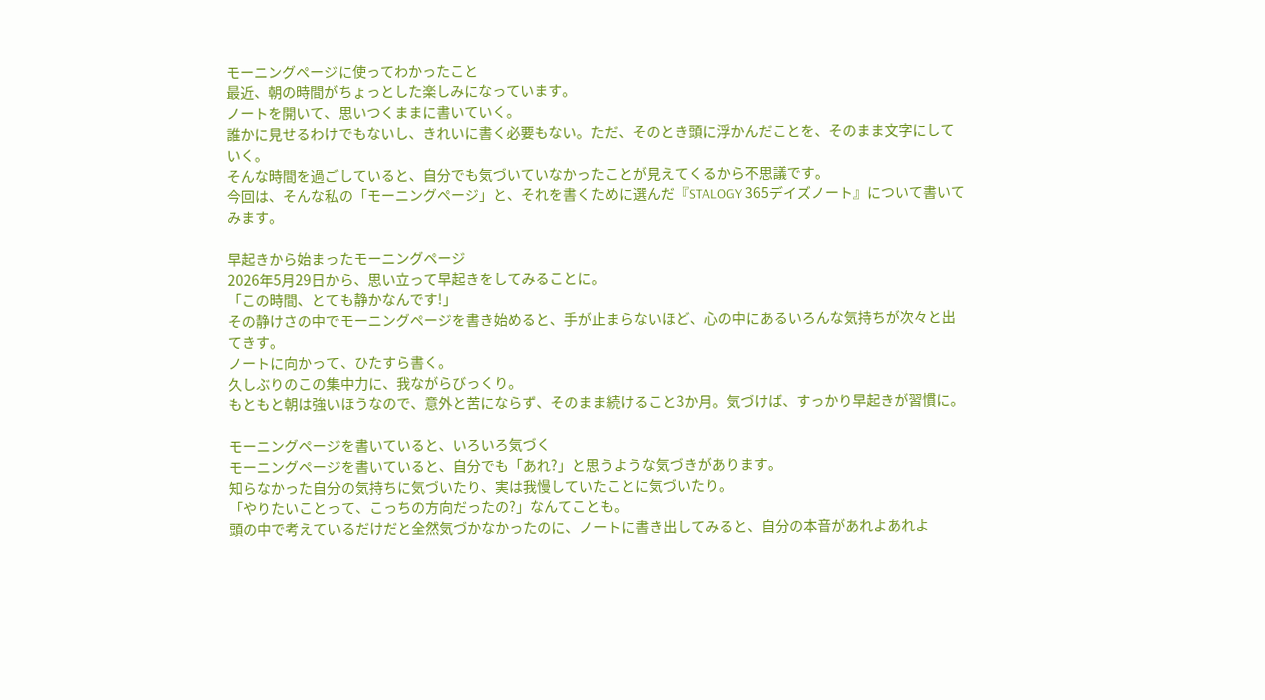モーニングページに使ってわかったこと
最近、朝の時間がちょっとした楽しみになっています。
ノートを開いて、思いつくままに書いていく。
誰かに見せるわけでもないし、きれいに書く必要もない。ただ、そのとき頭に浮かんだことを、そのまま文字にしていく。
そんな時間を過ごしていると、自分でも気づいていなかったことが見えてくるから不思議です。
今回は、そんな私の「モーニングページ」と、それを書くために選んだ『STALOGY 365デイズノート』について書いてみます。

早起きから始まったモーニングページ
2026年5月29日から、思い立って早起きをしてみることに。
「この時間、とても静かなんです!」
その静けさの中でモーニングページを書き始めると、手が止まらないほど、心の中にあるいろんな気持ちが次々と出てきす。
ノートに向かって、ひたすら書く。
久しぶりのこの集中力に、我ながらびっくり。
もともと朝は強いほうなので、意外と苦にならず、そのまま続けること3か月。気づけば、すっかり早起きが習慣に。

モーニングページを書いていると、いろいろ気づく
モーニングページを書いていると、自分でも「あれ?」と思うような気づきがあります。
知らなかった自分の気持ちに気づいたり、実は我慢していたことに気づいたり。
「やりたいことって、こっちの方向だったの?」なんてことも。
頭の中で考えているだけだと全然気づかなかったのに、ノートに書き出してみると、自分の本音があれよあれよ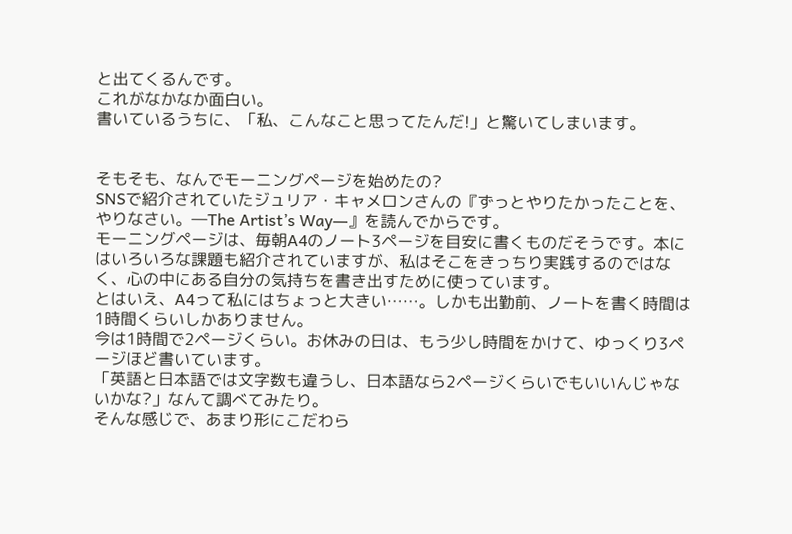と出てくるんです。
これがなかなか面白い。
書いているうちに、「私、こんなこと思ってたんだ!」と驚いてしまいます。


そもそも、なんでモーニングページを始めたの?
SNSで紹介されていたジュリア・キャメロンさんの『ずっとやりたかったことを、やりなさい。―The Artist’s Way―』を読んでからです。
モーニングページは、毎朝A4のノート3ページを目安に書くものだそうです。本にはいろいろな課題も紹介されていますが、私はそこをきっちり実践するのではなく、心の中にある自分の気持ちを書き出すために使っています。
とはいえ、A4って私にはちょっと大きい……。しかも出勤前、ノートを書く時間は1時間くらいしかありません。
今は1時間で2ページくらい。お休みの日は、もう少し時間をかけて、ゆっくり3ページほど書いています。
「英語と日本語では文字数も違うし、日本語なら2ページくらいでもいいんじゃないかな?」なんて調べてみたり。
そんな感じで、あまり形にこだわら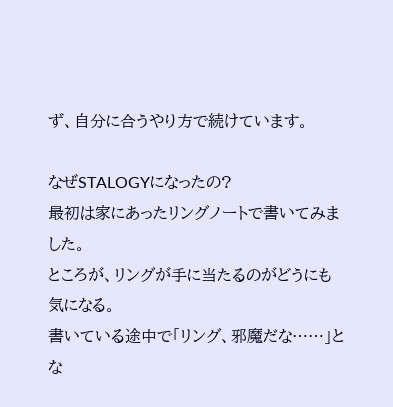ず、自分に合うやり方で続けています。

なぜSTALOGYになったの?
最初は家にあったリングノートで書いてみました。
ところが、リングが手に当たるのがどうにも気になる。
書いている途中で「リング、邪魔だな……」とな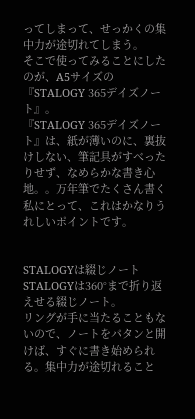ってしまって、せっかくの集中力が途切れてしまう。
そこで使ってみることにしたのが、A5サイズの『STALOGY 365デイズノート』。
『STALOGY 365デイズノート』は、紙が薄いのに、裏抜けしない、筆記具がすべったりせず、なめらかな書き心地。。万年筆でたくさん書く私にとって、これはかなりうれしいポイントです。


STALOGYは綴じノート
STALOGYは360°まで折り返えせる綴じノート。
リングが手に当たることもないので、ノートをパタンと開けば、すぐに書き始められる。集中力が途切れること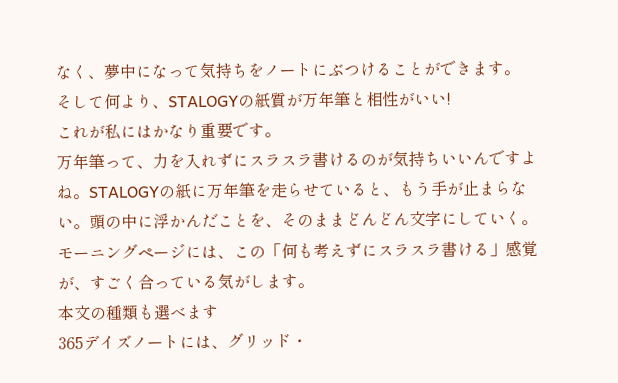なく、夢中になって気持ちをノートにぶつけることができます。
そして何より、STALOGYの紙質が万年筆と相性がいい!
これが私にはかなり重要です。
万年筆って、力を入れずにスラスラ書けるのが気持ちいいんですよね。STALOGYの紙に万年筆を走らせていると、もう手が止まらない。頭の中に浮かんだことを、そのままどんどん文字にしていく。
モーニングページには、この「何も考えずにスラスラ書ける」感覚が、すごく合っている気がします。
本文の種類も選べます
365デイズノートには、グリッド・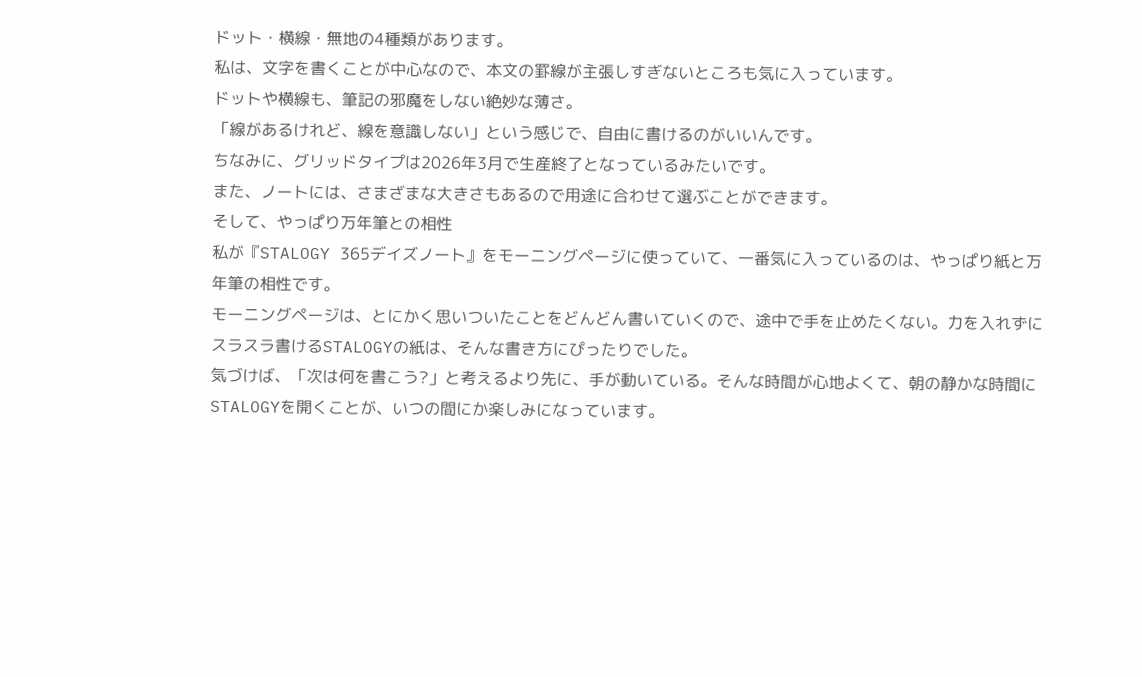ドット・横線・無地の4種類があります。
私は、文字を書くことが中心なので、本文の罫線が主張しすぎないところも気に入っています。
ドットや横線も、筆記の邪魔をしない絶妙な薄さ。
「線があるけれど、線を意識しない」という感じで、自由に書けるのがいいんです。
ちなみに、グリッドタイプは2026年3月で生産終了となっているみたいです。
また、ノートには、さまざまな大きさもあるので用途に合わせて選ぶことができます。
そして、やっぱり万年筆との相性
私が『STALOGY 365デイズノート』をモーニングページに使っていて、一番気に入っているのは、やっぱり紙と万年筆の相性です。
モーニングページは、とにかく思いついたことをどんどん書いていくので、途中で手を止めたくない。力を入れずにスラスラ書けるSTALOGYの紙は、そんな書き方にぴったりでした。
気づけば、「次は何を書こう?」と考えるより先に、手が動いている。そんな時間が心地よくて、朝の静かな時間にSTALOGYを開くことが、いつの間にか楽しみになっています。